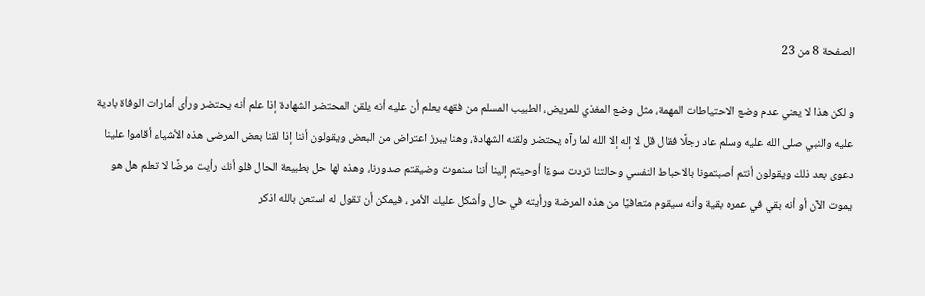الصفحة 8 من 23

و لكن هذا لا يعني عدم وضع الاحتياطات المهمة، مثل وضع المغذي للمريض، الطبيب المسلم من فقهه يعلم أن عليه أنه يلقن المحتضر الشهادة إذا علم أنه يحتضر ورأى أمارات الوفاة بادية عليه والنبي صلى الله عليه وسلم عاد رجلًا فقال قل لا إله إلا الله لما رآه يحتضر ولقنه الشهادة، وهنا يبرز اعتراض من البعض ويقولون أننا إذا لقنا بعض المرضى هذه الأشياء أقاموا علينا دعوى بعد ذلك ويقولون أنتم أصبتمونا بالاحباط النفسي وحالتنا تردت سوءًا أوحيتم إلينا أننا سنموت وضيقتم صدورنا، وهذه لها حل بطبيعة الحال فلو أنك رأيت مرضًا لا تعلم هل هو يموت الآن أو أنه بقي في عمره بقية وأنه سيقوم متعافيًا من هذه المرضة ورأيته في حال وأشكل عليك الأمر ، فيمكن أن تقول له استعن بالله اذكر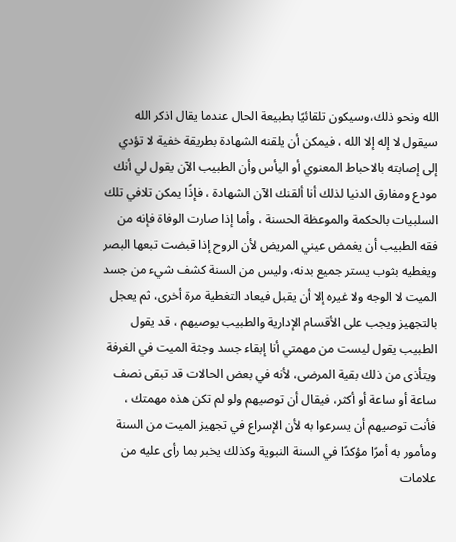الله ونحو ذلك،وسيكون تلقائيًا بطبيعة الحال عندما يقال اذكر الله سيقول لا إله إلا الله ، فيمكن أن يلقنه الشهادة بطريقة خفية لا تؤدي إلى إصابته بالاحباط المعنوي أو اليأس وأن الطبيب الآن يقول لي أنك مودع ومفارق الدنيا لذلك أنا ألقنك الآن الشهادة ، فإذًا يمكن تلافي تلك السلبيات بالحكمة والموعظة الحسنة ، وأما إذا صارت الوفاة فإنه من فقه الطبيب أن يغمض عيني المريض لأن الروح إذا قبضت تبعها البصر ويغطيه بثوب يستر جميع بدنه، وليس من السنة كشف شيء من جسد الميت لا الوجه ولا غيره إلا أن يقبل فيعاد التغطية مرة أخرى، ثم يعجل بالتجهيز ويجب على الأقسام الإدارية والطبيب يوصيهم ، قد يقول الطبيب يقول ليست من مهمتي أنا إبقاء جسد وجثة الميت في الغرفة ويتأذى من ذلك بقية المرضى، لأنه في بعض الحالات قد تبقى نصف ساعة أو ساعة أو أكثر، فيقال أن توصيهم ولو لم تكن هذه مهمتك ، فأنت توصيهم أن يسرعوا به لأن الإسراع في تجهيز الميت من السنة ومأمور به أمرًا مؤكدًا في السنة النبوية وكذلك يخبر بما رأى عليه من علامات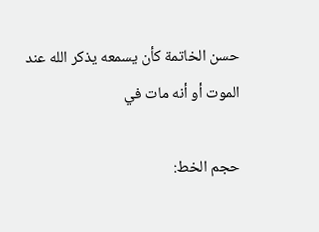حسن الخاتمة كأن يسمعه يذكر الله عند الموت أو أنه مات في

حجم الخط: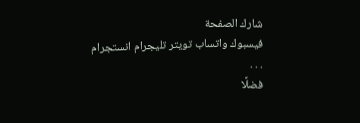شارك الصفحة
فيسبوك واتساب تويتر تليجرام انستجرام
. . .
فضلًا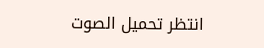انتظر تحميل الصوت